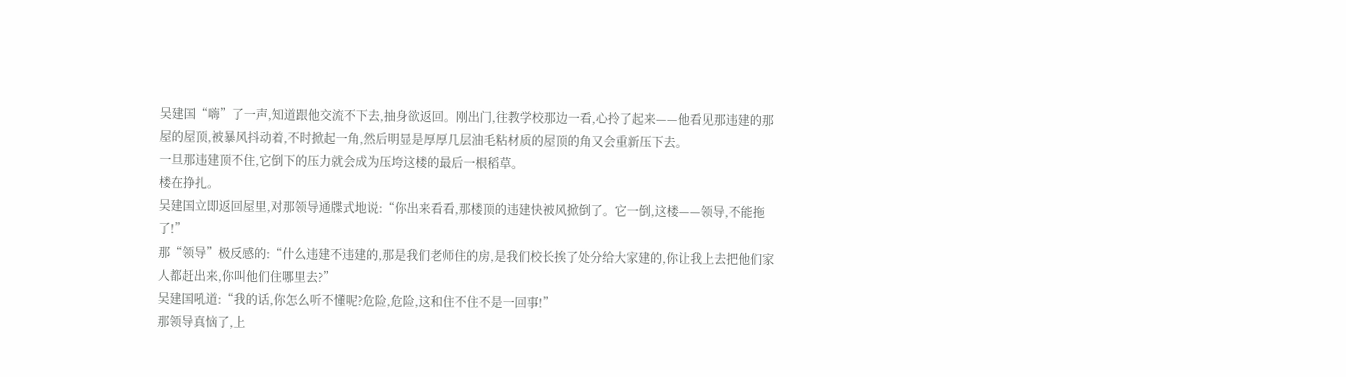吴建国“嗨”了一声,知道跟他交流不下去,抽身欲返回。刚出门,往教学校那边一看,心拎了起来——他看见那违建的那屋的屋顶,被暴风抖动着,不时掀起一角,然后明显是厚厚几层油毛粘材质的屋顶的角又会重新压下去。
一旦那违建顶不住,它倒下的压力就会成为压垮这楼的最后一根稻草。
楼在挣扎。
吴建国立即返回屋里,对那领导通牒式地说:“你出来看看,那楼顶的违建快被风掀倒了。它一倒,这楼——领导,不能拖了!”
那“领导”极反感的:“什么违建不违建的,那是我们老师住的房,是我们校长挨了处分给大家建的,你让我上去把他们家人都赶出来,你叫他们住哪里去?”
吴建国吼道:“我的话,你怎么听不懂呢?危险,危险,这和住不住不是一回事!”
那领导真恼了,上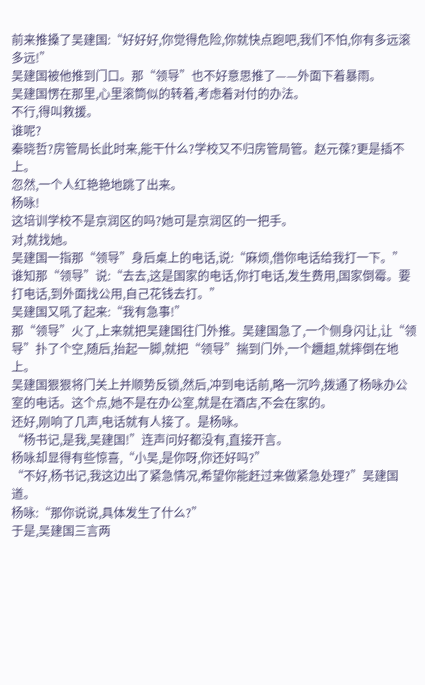前来推搡了吴建国:“好好好,你觉得危险,你就快点跑吧,我们不怕,你有多远滚多远!”
吴建国被他推到门口。那“领导”也不好意思推了——外面下着暴雨。
吴建国愣在那里,心里滚筒似的转着,考虑着对付的办法。
不行,得叫救援。
谁呢?
秦晓哲?房管局长此时来,能干什么?学校又不归房管局管。赵元葆?更是插不上。
忽然,一个人红艳艳地跳了出来。
杨咏!
这培训学校不是京润区的吗?她可是京润区的一把手。
对,就找她。
吴建国一指那“领导”身后桌上的电话,说:“麻烦,借你电话给我打一下。”
谁知那“领导”说:“去去,这是国家的电话,你打电话,发生费用,国家倒霉。要打电话,到外面找公用,自己花钱去打。”
吴建国又吼了起来:“我有急事!”
那“领导”火了,上来就把吴建国往门外推。吴建国急了,一个侧身闪让,让“领导”扑了个空,随后,抬起一脚,就把“领导”揣到门外,一个趰趄,就摔倒在地上。
吴建国狠狠将门关上并顺势反锁,然后,冲到电话前,略一沉吟,拨通了杨咏办公室的电话。这个点,她不是在办公室,就是在酒店,不会在家的。
还好,刚响了几声,电话就有人接了。是杨咏。
“杨书记,是我,吴建国!”连声问好都没有,直接开言。
杨咏却显得有些惊喜,“小吴,是你呀,你还好吗?”
“不好,杨书记,我这边出了紧急情况,希望你能赶过来做紧急处理?”吴建国道。
杨咏:“那你说说,具体发生了什么?”
于是,吴建国三言两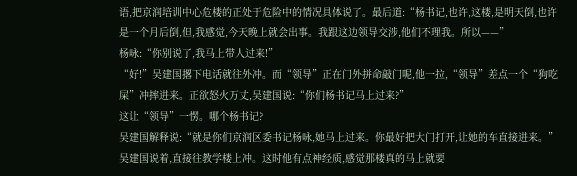语,把京润培训中心危楼的正处于危险中的情况具体说了。最后道:“杨书记,也许,这楼,是明天倒,也许是一个月后倒,但,我感觉,今天晚上就会出事。我跟这边领导交涉,他们不理我。所以——”
杨咏:“你别说了,我马上带人过来!”
“好!”吴建国撂下电话就往外冲。而“领导”正在门外拼命敲门呢,他一拉,“领导”差点一个“狗吃屎”冲摔进来。正欲怒火万丈,吴建国说:“你们杨书记马上过来?”
这让“领导”一愣。哪个杨书记?
吴建国解释说:“就是你们京润区委书记杨咏,她马上过来。你最好把大门打开,让她的车直接进来。”
吴建国说着,直接往教学楼上冲。这时他有点神经质,感觉那楼真的马上就要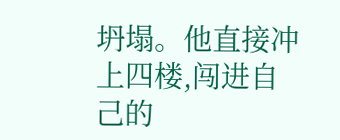坍塌。他直接冲上四楼,闯进自己的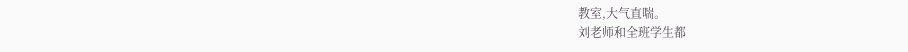教室,大气直喘。
刘老师和全班学生都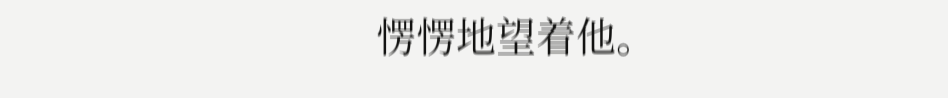愣愣地望着他。